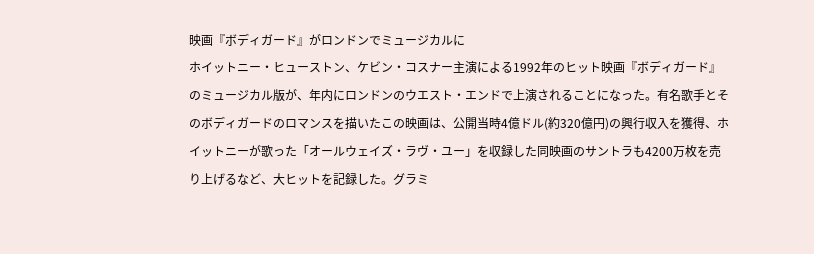映画『ボディガード』がロンドンでミュージカルに
ホイットニー・ヒューストン、ケビン・コスナー主演による1992年のヒット映画『ボディガード』のミュージカル版が、年内にロンドンのウエスト・エンドで上演されることになった。有名歌手とそのボディガードのロマンスを描いたこの映画は、公開当時4億ドル(約320億円)の興行収入を獲得、ホイットニーが歌った「オールウェイズ・ラヴ・ユー」を収録した同映画のサントラも4200万枚を売り上げるなど、大ヒットを記録した。グラミ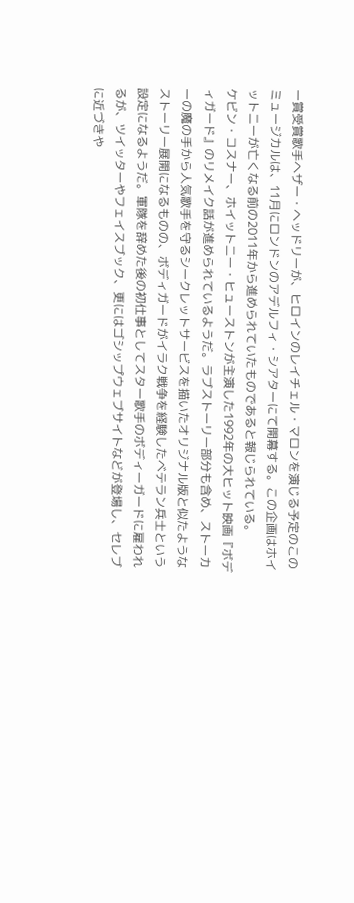ー賞受賞歌手ヘザー・ヘッドリーが、ヒロインのレイチェル・マロンを演じる予定のこのミュージカルは、11月にロンドンのアデルフィ・シアターにて開幕する。この企画はホイットニーが亡くなる前の2011年から進められていたものであると報じられている。
ケビン・コスナー、ホイットニー・ヒューストンが主演した1992年の大ヒット映画『ボディガード』のリメイク話が進められているようだ。ラブストーリー部分も含め、ストーカーの魔の手から人気歌手を守るシークレットサービスを描いたオリジナル版と似たようなストーリー展開になるものの、ボディガードがイラク戦争を経験したベテラン兵士という設定になるようだ。軍隊を辞めた後の初仕事としてスター歌手のボディーガードに雇われるが、ツイッターやフェイスブック、更にはゴシップウェブサイトなどが登場し、セレブに近づきや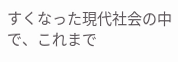すくなった現代社会の中で、これまで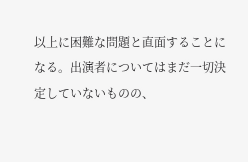以上に困難な問題と直面することになる。出演者についてはまだ一切決定していないものの、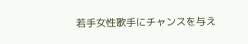若手女性歌手にチャンスを与え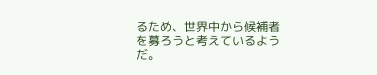るため、世界中から候補者を募ろうと考えているようだ。